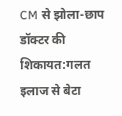CM से झोला-छाप डॉक्टर की शिकायत:गलत इलाज से बेटा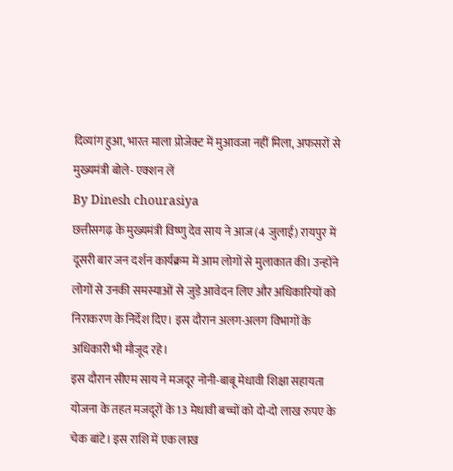दिव्यांग हुआ, भारत माला प्रोजेक्ट में मुआवजा नहीं मिला, अफसरों से मुख्यमंत्री बोले- एक्शन लें
By Dinesh chourasiya
छत्तीसगढ़ के मुख्यमंत्री विष्णु देव साय ने आज (4 जुलाई) रायपुर में दूसरी बार जन दर्शन कार्यक्रम में आम लोगों से मुलाकात की। उन्होंने लोगों से उनकी समस्याओं से जुड़े आवेदन लिए और अधिकारियों को निराकरण के निर्देश दिए। इस दौरान अलग-अलग विभागों के अधिकारी भी मौजूद रहे।
इस दौरान सीएम साय ने मजदूर नोनी-बाबू मेधावी शिक्षा सहायता योजना के तहत मजदूरों के 13 मेधावी बच्चों को दो-दो लाख रुपए के चेक बांटे। इस राशि में एक लाख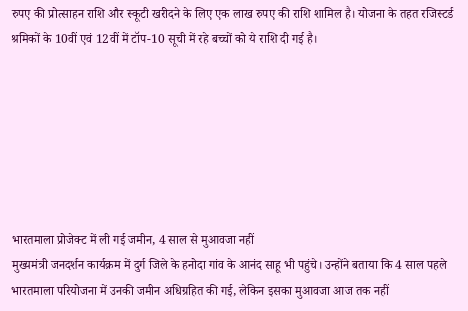रुपए की प्रोत्साहन राशि और स्कूटी खरीदने के लिए एक लाख रुपए की राशि शामिल है। योजना के तहत रजिस्टर्ड श्रमिकों के 10वीं एवं 12वीं में टॉप-10 सूची में रहे बच्चों को ये राशि दी गई है।







भारतमाला प्रोजेक्ट में ली गई जमीन, 4 साल से मुआवजा नहीं
मुख्यमंत्री जनदर्शन कार्यक्रम में दुर्ग जिले के हनोदा गांव के आनंद साहू भी पहुंचे। उन्होंने बताया कि 4 साल पहले भारतमाला परियोजना में उनकी जमीन अधिग्रहित की गई, लेकिन इसका मुआवजा आज तक नहीं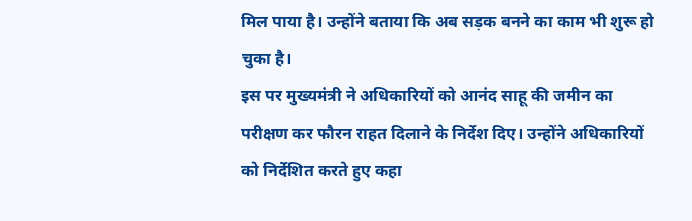मिल पाया है। उन्होंने बताया कि अब सड़क बनने का काम भी शुरू हो चुका है।
इस पर मुख्यमंत्री ने अधिकारियों को आनंद साहू की जमीन का परीक्षण कर फौरन राहत दिलाने के निर्देश दिए। उन्होंने अधिकारियों को निर्देशित करते हुए कहा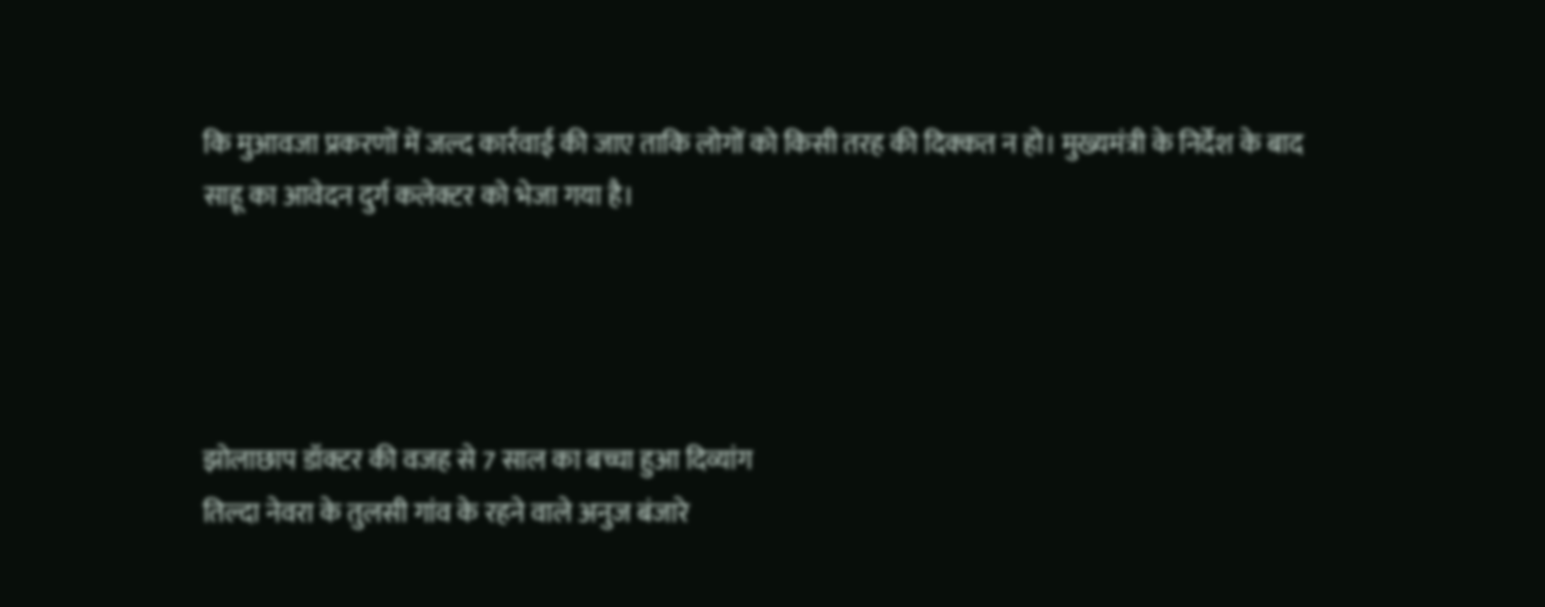कि मुआवजा प्रकरणों में जल्द कार्रवाई की जाए ताकि लोगों को किसी तरह की दिक्कत न हो। मुख्यमंत्री के निर्देश के बाद साहू का आवेदन दुर्ग कलेक्टर को भेजा गया है।




झोलाछाप डॉक्टर की वजह से 7 साल का बच्चा हुआ दिव्यांग
तिल्दा नेवरा के तुलसी गांव के रहने वाले अनुज बंजारे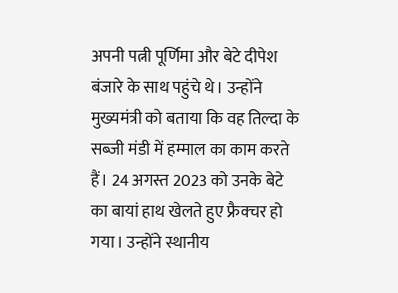अपनी पत्नी पूर्णिमा और बेटे दीपेश बंजारे के साथ पहुंचे थे। उन्होंने मुख्यमंत्री को बताया कि वह तिल्दा के सब्जी मंडी में हम्माल का काम करते हैं। 24 अगस्त 2023 को उनके बेटे का बायां हाथ खेलते हुए फ्रैक्चर हो गया। उन्होंने स्थानीय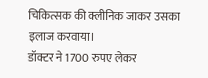चिकित्सक की क्लीनिक जाकर उसका इलाज करवाया।
डॉक्टर ने 1700 रुपए लेकर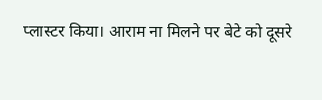प्लास्टर किया। आराम ना मिलने पर बेटे को दूसरे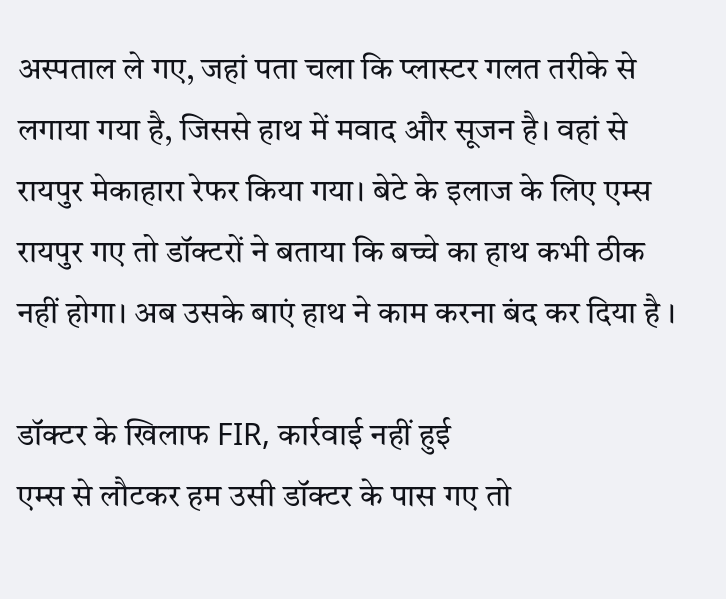अस्पताल ले गए, जहां पता चला कि प्लास्टर गलत तरीके से लगाया गया है, जिससे हाथ में मवाद और सूजन है। वहां से रायपुर मेकाहारा रेफर किया गया। बेटे के इलाज के लिए एम्स रायपुर गए तो डॉक्टरों ने बताया कि बच्चे का हाथ कभी ठीक नहीं होगा। अब उसके बाएं हाथ ने काम करना बंद कर दिया है ।

डॉक्टर के खिलाफ FIR, कार्रवाई नहीं हुई
एम्स से लौटकर हम उसी डॉक्टर के पास गए तो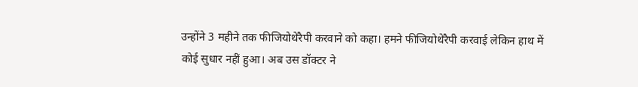उन्होंने 3 महीने तक फीजियोथेरैपी करवाने को कहा। हमने फीजियोथेरैपी करवाई लेकिन हाथ में कोई सुधार नहीं हुआ। अब उस डॉक्टर ने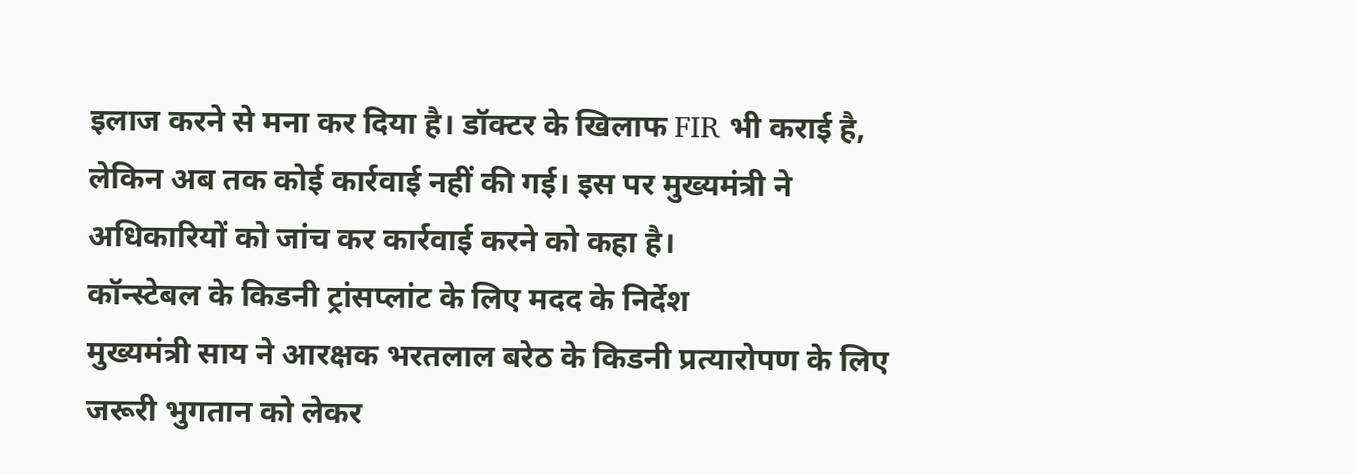इलाज करने से मना कर दिया है। डॉक्टर के खिलाफ FIR भी कराई है, लेकिन अब तक कोई कार्रवाई नहीं की गई। इस पर मुख्यमंत्री ने अधिकारियों को जांच कर कार्रवाई करने को कहा है।
कॉन्स्टेबल के किडनी ट्रांसप्लांट के लिए मदद के निर्देश
मुख्यमंत्री साय ने आरक्षक भरतलाल बरेठ के किडनी प्रत्यारोपण के लिए जरूरी भुगतान को लेकर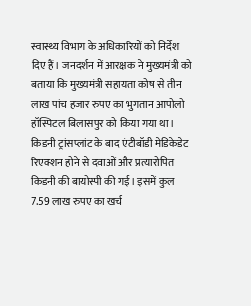स्वास्थ्य विभाग के अधिकारियों को निर्देश दिए हैं। जनदर्शन में आरक्षक ने मुख्यमंत्री को बताया कि मुख्यमंत्री सहायता कोष से तीन लाख पांच हजार रुपए का भुगतान आपोलो हॉस्पिटल बिलासपुर को किया गया था।
किडनी ट्रांसप्लांट के बाद एंटीबॉडी मेडिकेडेट रिएक्शन होने से दवाओं और प्रत्यारोपित किडनी की बायोस्पी की गई। इसमें कुल 7.59 लाख रुपए का खर्च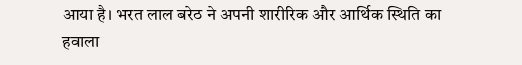आया है। भरत लाल बरेठ ने अपनी शारीरिक और आर्थिक स्थिति का हवाला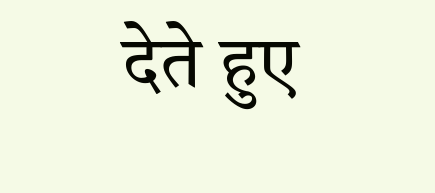देते हुए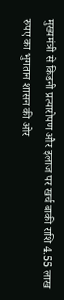मुख्यमंत्री से किडनी प्रत्यारोपण और इलाज पर खर्च बाकी राशि 4.55 लाख रुपए का भुगतान शासन की ओर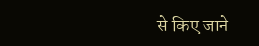से किए जाने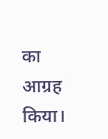का आग्रह किया।